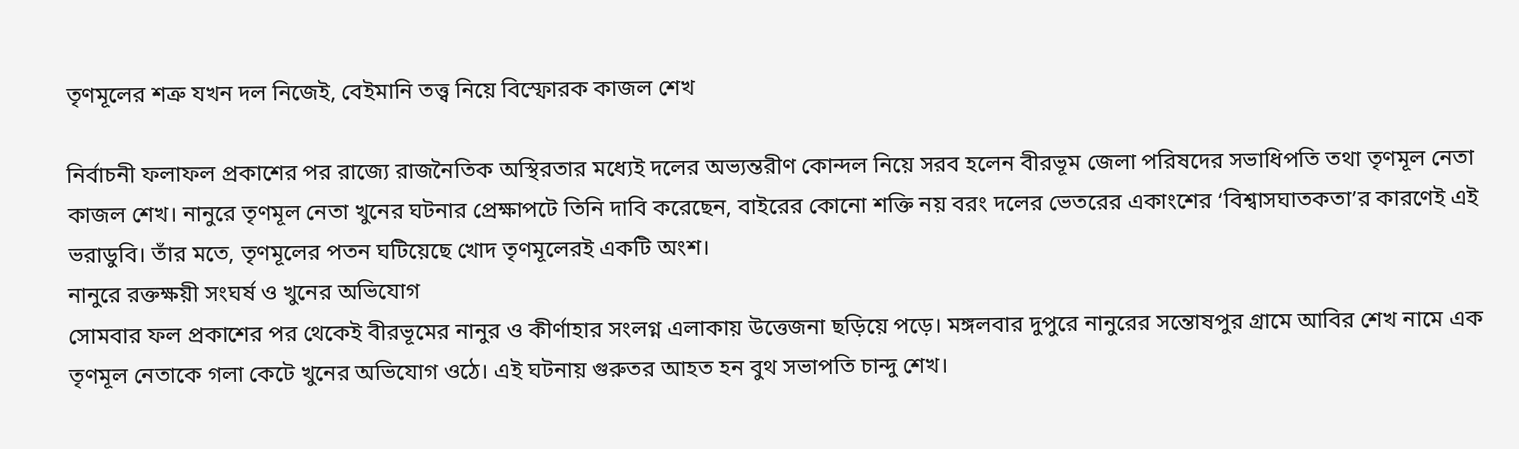তৃণমূলের শত্রু যখন দল নিজেই, বেইমানি তত্ত্ব নিয়ে বিস্ফোরক কাজল শেখ

নির্বাচনী ফলাফল প্রকাশের পর রাজ্যে রাজনৈতিক অস্থিরতার মধ্যেই দলের অভ্যন্তরীণ কোন্দল নিয়ে সরব হলেন বীরভূম জেলা পরিষদের সভাধিপতি তথা তৃণমূল নেতা কাজল শেখ। নানুরে তৃণমূল নেতা খুনের ঘটনার প্রেক্ষাপটে তিনি দাবি করেছেন, বাইরের কোনো শক্তি নয় বরং দলের ভেতরের একাংশের ‘বিশ্বাসঘাতকতা’র কারণেই এই ভরাডুবি। তাঁর মতে, তৃণমূলের পতন ঘটিয়েছে খোদ তৃণমূলেরই একটি অংশ।
নানুরে রক্তক্ষয়ী সংঘর্ষ ও খুনের অভিযোগ
সোমবার ফল প্রকাশের পর থেকেই বীরভূমের নানুর ও কীর্ণাহার সংলগ্ন এলাকায় উত্তেজনা ছড়িয়ে পড়ে। মঙ্গলবার দুপুরে নানুরের সন্তোষপুর গ্রামে আবির শেখ নামে এক তৃণমূল নেতাকে গলা কেটে খুনের অভিযোগ ওঠে। এই ঘটনায় গুরুতর আহত হন বুথ সভাপতি চান্দু শেখ।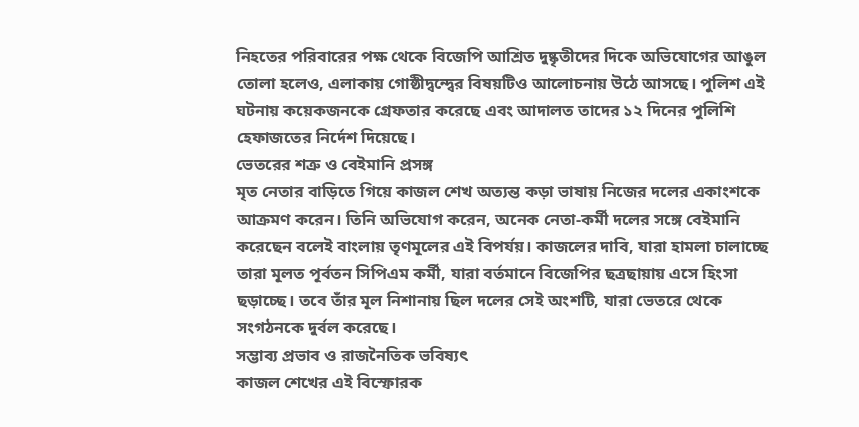নিহতের পরিবারের পক্ষ থেকে বিজেপি আশ্রিত দুষ্কৃতীদের দিকে অভিযোগের আঙুল তোলা হলেও, এলাকায় গোষ্ঠীদ্বন্দ্বের বিষয়টিও আলোচনায় উঠে আসছে। পুলিশ এই ঘটনায় কয়েকজনকে গ্রেফতার করেছে এবং আদালত তাদের ১২ দিনের পুলিশি হেফাজতের নির্দেশ দিয়েছে।
ভেতরের শত্রু ও বেইমানি প্রসঙ্গ
মৃত নেতার বাড়িতে গিয়ে কাজল শেখ অত্যন্ত কড়া ভাষায় নিজের দলের একাংশকে আক্রমণ করেন। তিনি অভিযোগ করেন, অনেক নেতা-কর্মী দলের সঙ্গে বেইমানি করেছেন বলেই বাংলায় তৃণমূলের এই বিপর্যয়। কাজলের দাবি, যারা হামলা চালাচ্ছে তারা মূলত পূর্বতন সিপিএম কর্মী, যারা বর্তমানে বিজেপির ছত্রছায়ায় এসে হিংসা ছড়াচ্ছে। তবে তাঁর মূল নিশানায় ছিল দলের সেই অংশটি, যারা ভেতরে থেকে সংগঠনকে দুর্বল করেছে।
সম্ভাব্য প্রভাব ও রাজনৈতিক ভবিষ্যৎ
কাজল শেখের এই বিস্ফোরক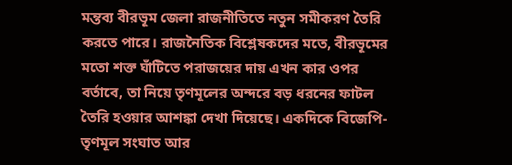মন্তব্য বীরভূম জেলা রাজনীতিতে নতুন সমীকরণ তৈরি করতে পারে। রাজনৈতিক বিশ্লেষকদের মতে, বীরভূমের মতো শক্ত ঘাঁটিতে পরাজয়ের দায় এখন কার ওপর বর্তাবে, তা নিয়ে তৃণমূলের অন্দরে বড় ধরনের ফাটল তৈরি হওয়ার আশঙ্কা দেখা দিয়েছে। একদিকে বিজেপি-তৃণমূল সংঘাত আর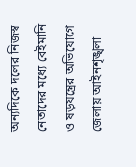অন্যদিকে দলের নিজস্ব নেতাদের মধ্যে বেইমানি ও ষড়যন্ত্রের অভিযোগে জেলায় আইনশৃঙ্খলা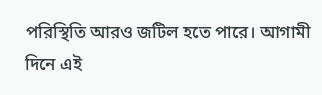পরিস্থিতি আরও জটিল হতে পারে। আগামী দিনে এই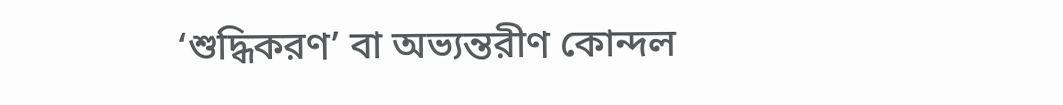‘শুদ্ধিকরণ’ বা অভ্যন্তরীণ কোন্দল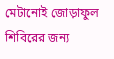মেটানোই জোড়াফুল শিবিরের জন্য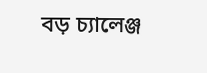বড় চ্যালেঞ্জ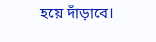হয়ে দাঁড়াবে।